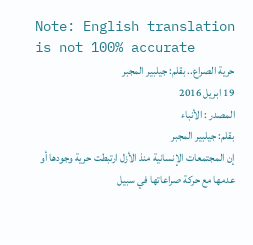Note: English translation is not 100% accurate
حرية الصراع.. بقلم: جيلبير المجبر
19 ابريل 2016
المصدر : الأنباء
بقلم: جيلبير المجبر
إن المجتمعات الإنسانية منذ الأزل ارتبطت حرية وجودها أو عدمها مع حركة صراعاتها في سبيل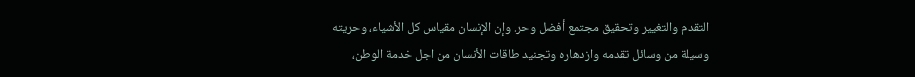التقدم والتغيير وتحقيق مجتمع أفضل وحر. وإن الإنسان مقياس كل الأشياء، وحريته وسيلة من وسائل تقدمه وازدهاره وتجنيد طاقات الأنسان من اجل خدمة الوطن،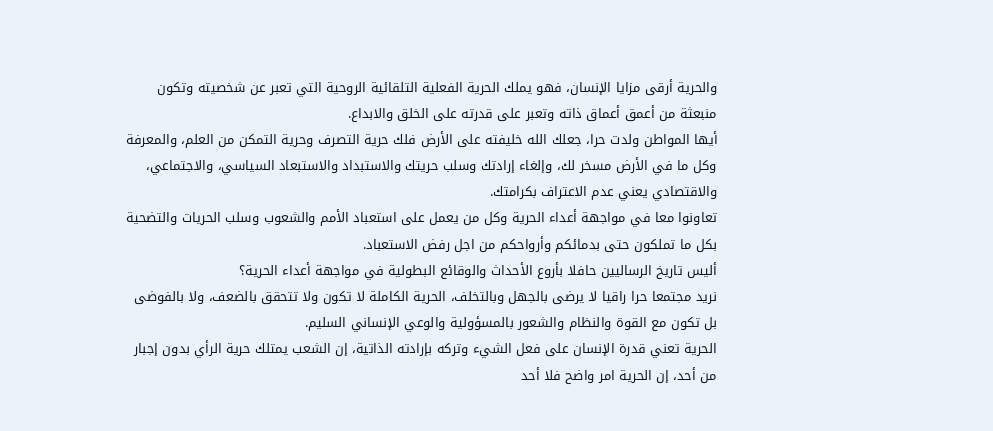والحرية أرقى مزايا الإنسان، فهو يملك الحرية الفعلية التلقائية الروحية التي تعبر عن شخصيته وتكون منبعثة من أعمق أعماق ذاته وتعبر على قدرته على الخلق والابداع.
أيها المواطن ولدت حرا، جعلك الله خليفته على الأرض فلك حرية التصرف وحرية التمكن من العلم، والمعرفة وكل ما في الأرض مسخر لك، وإلغاء إرادتك وسلب حريتك والاستبداد والاستبعاد السياسي، والاجتماعي، والاقتصادي يعني عدم الاعتراف بكرامتك.
تعاونوا معا في مواجهة أعداء الحرية وكل من يعمل على استعباد الأمم والشعوب وسلب الحريات والتضحية بكل ما تملكون حتى بدمائكم وأرواحكم من اجل رفض الاستعباد.
أليس تاريخ الرساليين حافلا بأروع الأحداث والوقائع البطولية في مواجهة أعداء الحرية؟
نريد مجتمعا حرا راقيا لا يرضى بالجهل وبالتخلف، الحرية الكاملة لا تكون ولا تتحقق بالضعف، ولا بالفوضى بل تكون مع القوة والنظام والشعور بالمسؤولية والوعي الإنساني السليم.
الحرية تعني قدرة الإنسان على فعل الشيء وتركه بإرادته الذاتية، إن الشعب يمتلك حرية الرأي بدون إجبار من أحد، إن الحرية امر واضح فلا أحد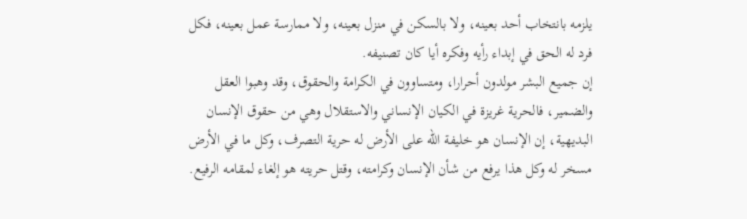يلزمه بانتخاب أحد بعينه، ولا بالسكن في منزل بعينه، ولا ممارسة عمل بعينه، فكل فرد له الحق في إبداء رأيه وفكره أيا كان تصنيفه.
إن جميع البشر مولدون أحرارا، ومتساوون في الكرامة والحقوق، وقد وهبوا العقل والضمير، فالحرية غريزة في الكيان الإنساني والاستقلال وهي من حقوق الإنسان البديهية، إن الإنسان هو خليفة الله على الأرض له حرية التصرف، وكل ما في الأرض مسخر له وكل هذا يرفع من شأن الإنسان وكرامته، وقتل حريته هو إلغاء لمقامه الرفيع.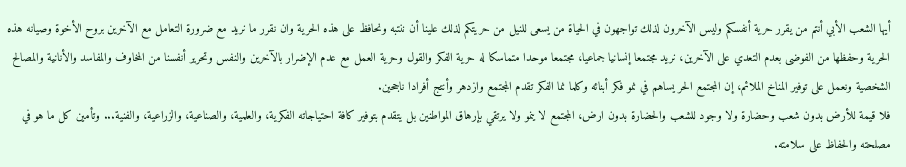أيها الشعب الأبي أنتم من يقرر حرية أنفسكم وليس الآخرون لذلك تواجهون في الحياة من يسعى للنيل من حريتكم لذلك علينا أن ننتبه ونحافظ على هذه الحرية وان نقرر ما نريد مع ضرورة التعامل مع الآخرين بروح الأخوة وصيانه هذه الحرية وحفظها من الفوضى بعدم التعدي على الآخرين، نريد مجتمعا إنسانيا جماعيا، مجتمعا موحدا متماسكا له حرية الفكر والقول وحرية العمل مع عدم الإضرار بالآخرين والنفس وتحرير أنفسنا من المخاوف والمفاسد والأنانية والمصالح الشخصية ونعمل على توفير المناخ الملائم، إن المجتمع الحر يساهم في نمو فكر أبنائه وكلما نما الفكر تقدم المجتمع وازدهر وأنتج أفرادا ناجحين.
فلا قيمة للأرض بدون شعب وحضارة ولا وجود للشعب والحضارة بدون ارض، المجتمع لا ينمو ولا يرتقي بإرهاق المواطنين بل يتقدم بتوفير كافة احتياجاته الفكرية، والعلمية، والصناعية، والزراعية، والفنية... وتأمين كل ما هو في مصلحته والحفاظ على سلامته.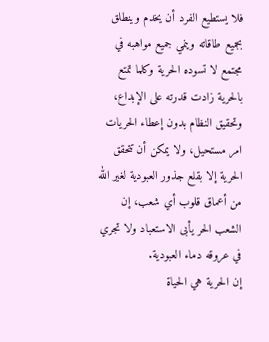فلا يستطيع الفرد أن يخدم وينطلق بجميع طاقاته وينمي جميع مواهبه في مجتمع لا تسوده الحرية وكلما تمتع بالحرية زادت قدرته على الإبداع، وتحقيق النظام بدون إعطاء الحريات امر مستحيل، ولا يمكن أن تتحقق الحرية إلا بقلع جذور العبودية لغير الله من أعماق قلوب أي شعب، إن الشعب الحر يأبى الاستعباد ولا تجري في عروقه دماء العبودية.
إن الحرية هي الحياة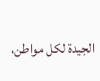الجيدة لكل مواطن،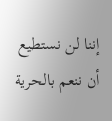إننا لن نستطيع أن ننعم بالحرية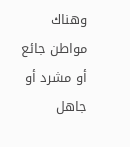وهناك مواطن جائع أو مشرد أو جاهل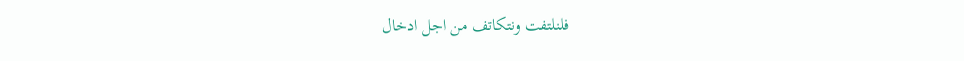فلنلتفت ونتكاتف من اجل ادخال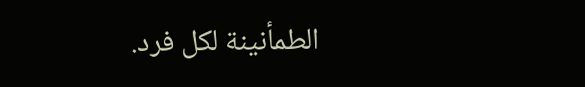الطمأنينة لكل فرد.